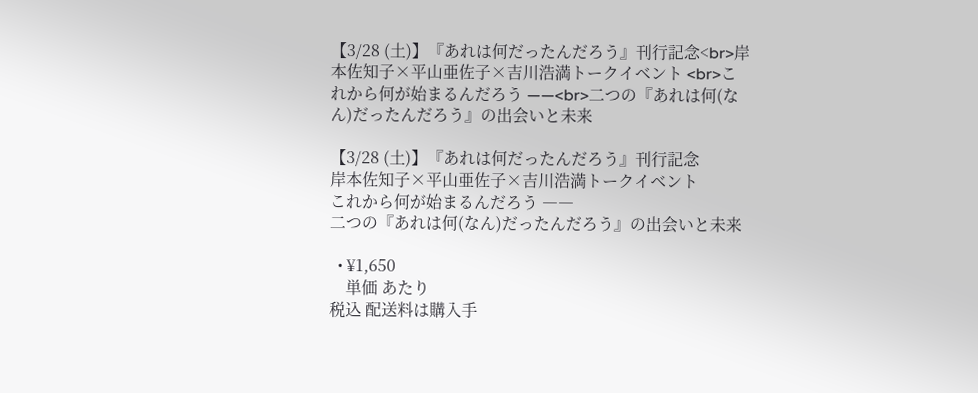【3/28 (土)】『あれは何だったんだろう』刊行記念<br>岸本佐知子×平山亜佐子×吉川浩満トークイベント <br>これから何が始まるんだろう ――<br>二つの『あれは何(なん)だったんだろう』の出会いと未来

【3/28 (土)】『あれは何だったんだろう』刊行記念
岸本佐知子×平山亜佐子×吉川浩満トークイベント
これから何が始まるんだろう ――
二つの『あれは何(なん)だったんだろう』の出会いと未来

  • ¥1,650
    単価 あたり
税込 配送料は購入手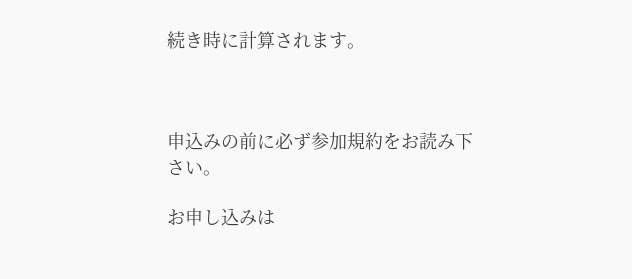続き時に計算されます。



申込みの前に必ず参加規約をお読み下さい。

お申し込みは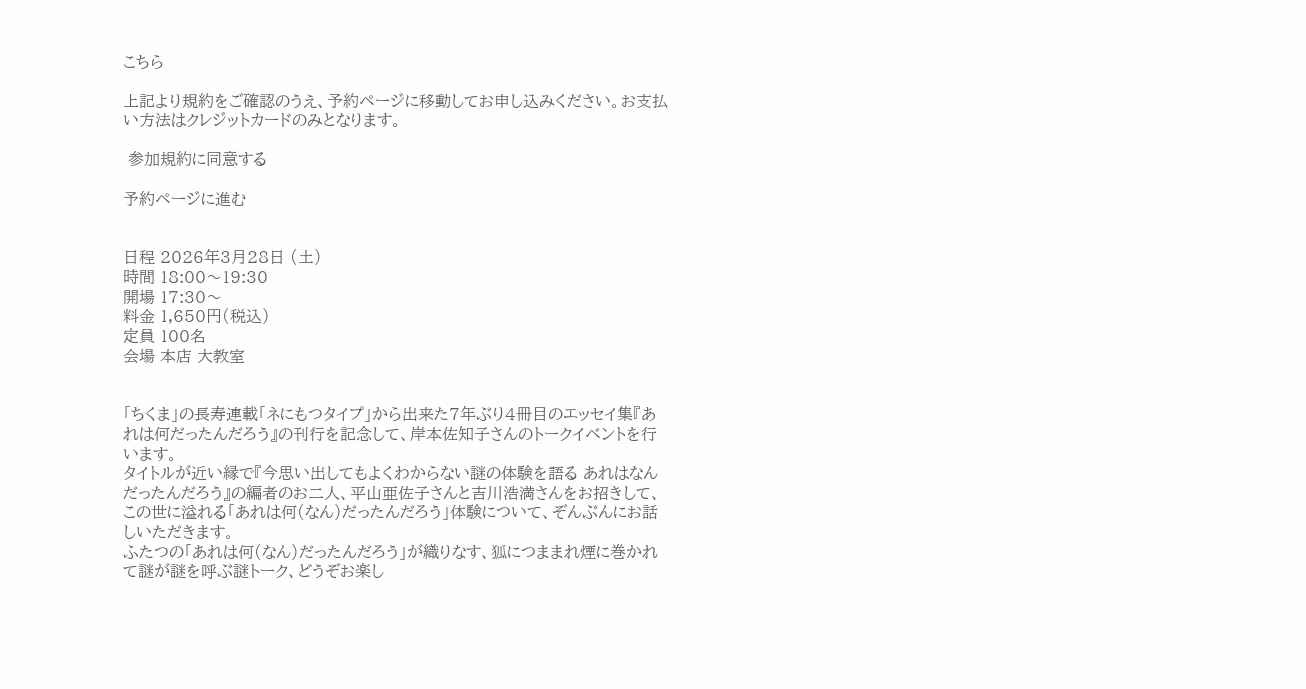こちら

上記より規約をご確認のうえ、予約ページに移動してお申し込みください。お支払い方法はクレジットカードのみとなります。

 参加規約に同意する

予約ページに進む


日程 2026年3月28日 (土)
時間 18:00〜19:30
開場 17:30〜
料金 1,650円(税込)
定員 100名
会場 本店 大教室


「ちくま」の長寿連載「ネにもつタイプ」から出来た7年ぶり4冊目のエッセイ集『あれは何だったんだろう』の刊行を記念して、岸本佐知子さんのトークイベントを行います。
タイトルが近い縁で『今思い出してもよくわからない謎の体験を語る あれはなんだったんだろう』の編者のお二人、平山亜佐子さんと吉川浩満さんをお招きして、この世に溢れる「あれは何(なん)だったんだろう」体験について、ぞんぶんにお話しいただきます。
ふたつの「あれは何(なん)だったんだろう」が織りなす、狐につままれ煙に巻かれて謎が謎を呼ぶ謎トーク、どうぞお楽し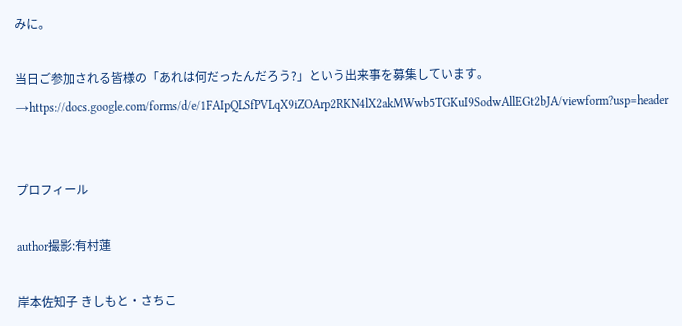みに。

当日ご参加される皆様の「あれは何だったんだろう?」という出来事を募集しています。 →https://docs.google.com/forms/d/e/1FAIpQLSfPVLqX9iZOArp2RKN4lX2akMWwb5TGKuI9SodwAllEGt2bJA/viewform?usp=header


プロフィール

author撮影:有村蓮

岸本佐知子 きしもと・さちこ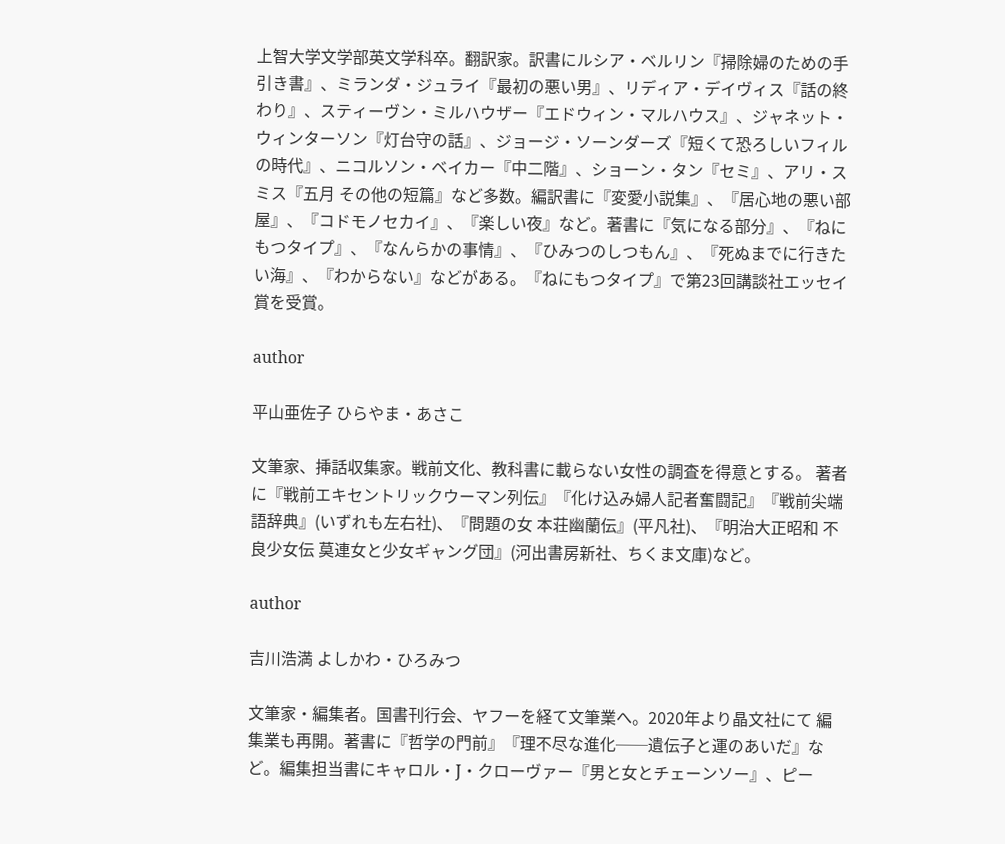上智大学文学部英文学科卒。翻訳家。訳書にルシア・ベルリン『掃除婦のための手引き書』、ミランダ・ジュライ『最初の悪い男』、リディア・デイヴィス『話の終わり』、スティーヴン・ミルハウザー『エドウィン・マルハウス』、ジャネット・ウィンターソン『灯台守の話』、ジョージ・ソーンダーズ『短くて恐ろしいフィルの時代』、ニコルソン・ベイカー『中二階』、ショーン・タン『セミ』、アリ・スミス『五月 その他の短篇』など多数。編訳書に『変愛小説集』、『居心地の悪い部屋』、『コドモノセカイ』、『楽しい夜』など。著書に『気になる部分』、『ねにもつタイプ』、『なんらかの事情』、『ひみつのしつもん』、『死ぬまでに行きたい海』、『わからない』などがある。『ねにもつタイプ』で第23回講談社エッセイ賞を受賞。

author

平山亜佐子 ひらやま・あさこ

文筆家、挿話収集家。戦前文化、教科書に載らない女性の調査を得意とする。 著者に『戦前エキセントリックウーマン列伝』『化け込み婦人記者奮闘記』『戦前尖端語辞典』(いずれも左右社)、『問題の女 本荘幽蘭伝』(平凡社)、『明治大正昭和 不良少女伝 莫連女と少女ギャング団』(河出書房新社、ちくま文庫)など。

author

吉川浩満 よしかわ・ひろみつ

文筆家・編集者。国書刊行会、ヤフーを経て文筆業へ。2020年より晶文社にて 編集業も再開。著書に『哲学の門前』『理不尽な進化──遺伝子と運のあいだ』など。編集担当書にキャロル・J・クローヴァー『男と女とチェーンソー』、ピー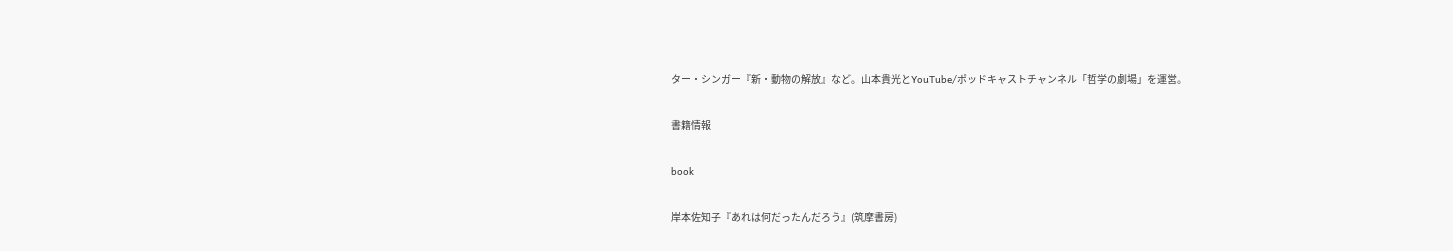ター・シンガー『新・動物の解放』など。山本貴光とYouTube/ポッドキャストチャンネル「哲学の劇場」を運営。

書籍情報

book

岸本佐知子『あれは何だったんだろう』(筑摩書房)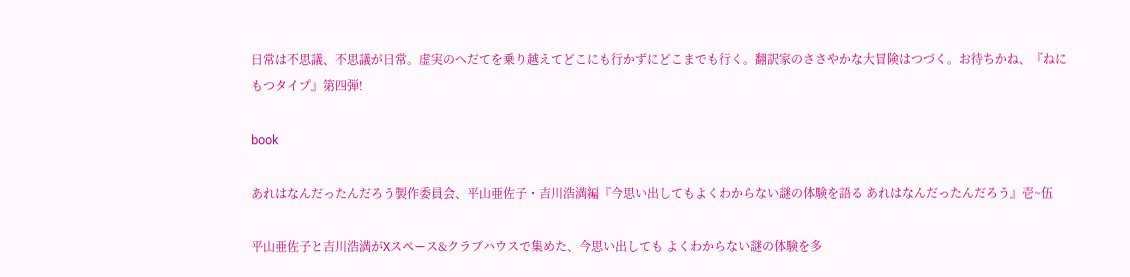日常は不思議、不思議が日常。虚実のへだてを乗り越えてどこにも行かずにどこまでも行く。翻訳家のささやかな大冒険はつづく。お待ちかね、『ねにもつタイプ』第四弾!

book

あれはなんだったんだろう製作委員会、平山亜佐子・吉川浩満編『今思い出してもよくわからない謎の体験を語る あれはなんだったんだろう』壱~伍

平山亜佐子と吉川浩満がXスペース&クラブハウスで集めた、今思い出しても よくわからない謎の体験を多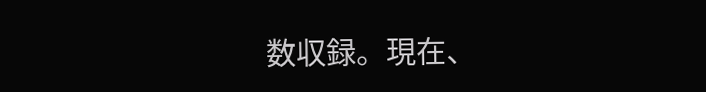数収録。現在、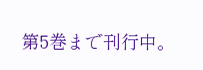第5巻まで刊行中。